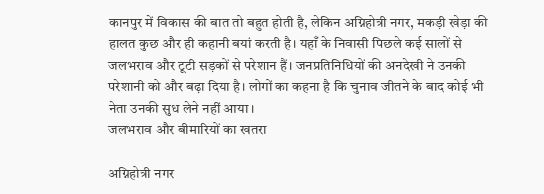कानपुर में विकास की बात तो बहुत होती है, लेकिन अग्निहोत्री नगर, मकड़ी खेड़ा की हालत कुछ और ही कहानी बयां करती है। यहाँ के निवासी पिछले कई सालों से जलभराव और टूटी सड़कों से परेशान हैं। जनप्रतिनिधियों की अनदेखी ने उनकी परेशानी को और बढ़ा दिया है। लोगों का कहना है कि चुनाव जीतने के बाद कोई भी नेता उनकी सुध लेने नहीं आया।
जलभराव और बीमारियों का खतरा

अग्निहोत्री नगर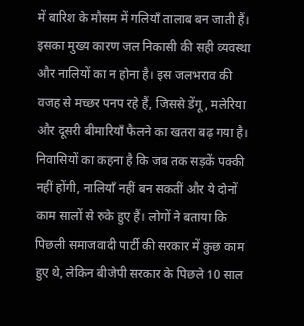में बारिश के मौसम में गलियाँ तालाब बन जाती हैं। इसका मुख्य कारण जल निकासी की सही व्यवस्था और नालियों का न होना है। इस जलभराव की वजह से मच्छर पनप रहे हैं, जिससे डेंगू, मलेरिया और दूसरी बीमारियाँ फैलने का खतरा बढ़ गया है। निवासियों का कहना है कि जब तक सड़कें पक्की नहीं होंगी, नालियाँ नहीं बन सकतीं और ये दोनों काम सालों से रुके हुए हैं। लोगों ने बताया कि पिछली समाजवादी पार्टी की सरकार में कुछ काम हुए थे, लेकिन बीजेपी सरकार के पिछले 10 साल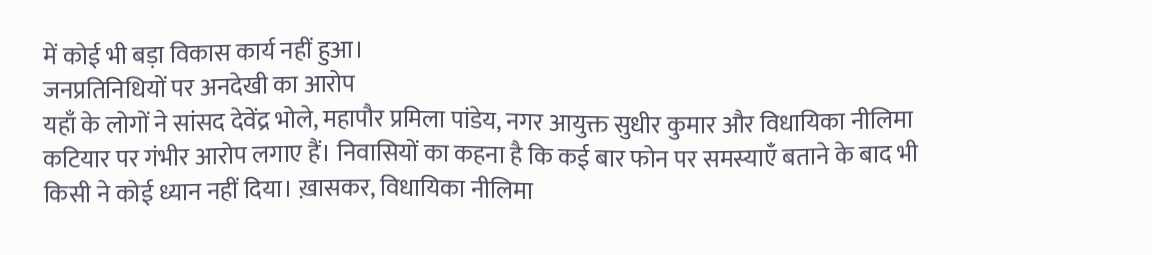में कोई भी बड़ा विकास कार्य नहीं हुआ।
जनप्रतिनिधियों पर अनदेखी का आरोप
यहाँ के लोगों ने सांसद देवेंद्र भोले, महापौर प्रमिला पांडेय, नगर आयुक्त सुधीर कुमार और विधायिका नीलिमा कटियार पर गंभीर आरोप लगाए हैं। निवासियों का कहना है कि कई बार फोन पर समस्याएँ बताने के बाद भी किसी ने कोई ध्यान नहीं दिया। ख़ासकर, विधायिका नीलिमा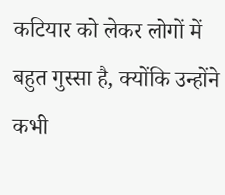कटियार को लेकर लोगों में बहुत गुस्सा है, क्योंकि उन्होंने कभी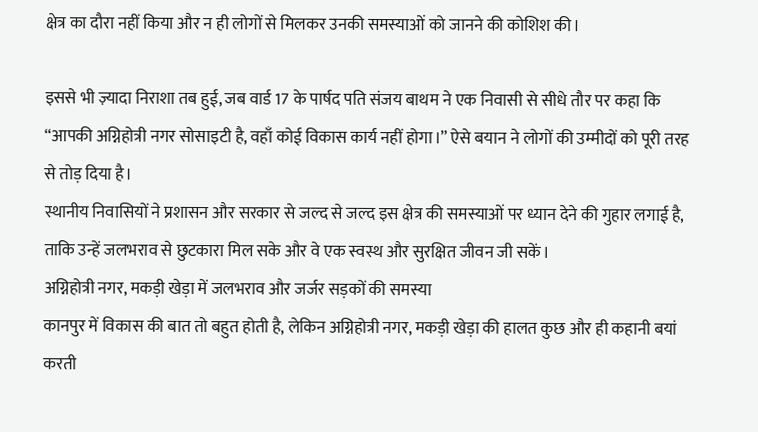क्षेत्र का दौरा नहीं किया और न ही लोगों से मिलकर उनकी समस्याओं को जानने की कोशिश की।

इससे भी ज़्यादा निराशा तब हुई, जब वार्ड 17 के पार्षद पति संजय बाथम ने एक निवासी से सीधे तौर पर कहा कि “आपकी अग्निहोत्री नगर सोसाइटी है, वहाँ कोई विकास कार्य नहीं होगा।” ऐसे बयान ने लोगों की उम्मीदों को पूरी तरह से तोड़ दिया है।
स्थानीय निवासियों ने प्रशासन और सरकार से जल्द से जल्द इस क्षेत्र की समस्याओं पर ध्यान देने की गुहार लगाई है, ताकि उन्हें जलभराव से छुटकारा मिल सके और वे एक स्वस्थ और सुरक्षित जीवन जी सकें।
अग्निहोत्री नगर, मकड़ी खेड़ा में जलभराव और जर्जर सड़कों की समस्या
कानपुर में विकास की बात तो बहुत होती है, लेकिन अग्निहोत्री नगर, मकड़ी खेड़ा की हालत कुछ और ही कहानी बयां करती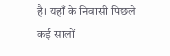है। यहाँ के निवासी पिछले कई सालों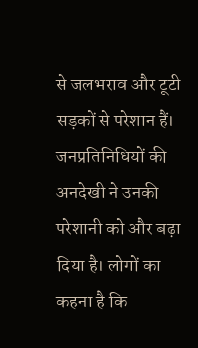से जलभराव और टूटी सड़कों से परेशान हैं। जनप्रतिनिधियों की अनदेखी ने उनकी परेशानी को और बढ़ा दिया है। लोगों का कहना है कि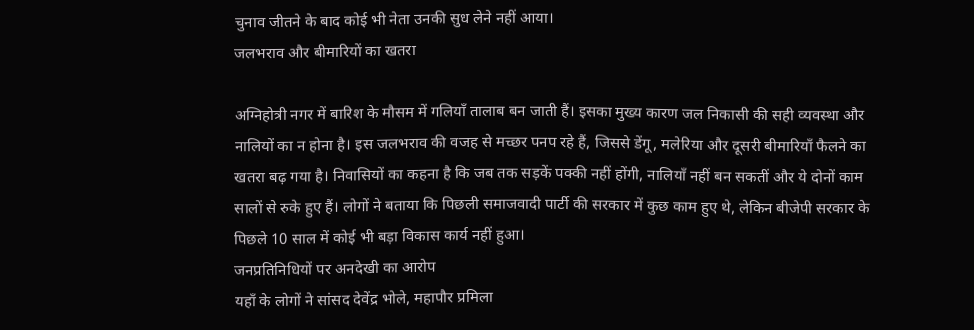चुनाव जीतने के बाद कोई भी नेता उनकी सुध लेने नहीं आया।
जलभराव और बीमारियों का खतरा

अग्निहोत्री नगर में बारिश के मौसम में गलियाँ तालाब बन जाती हैं। इसका मुख्य कारण जल निकासी की सही व्यवस्था और नालियों का न होना है। इस जलभराव की वजह से मच्छर पनप रहे हैं, जिससे डेंगू, मलेरिया और दूसरी बीमारियाँ फैलने का खतरा बढ़ गया है। निवासियों का कहना है कि जब तक सड़कें पक्की नहीं होंगी, नालियाँ नहीं बन सकतीं और ये दोनों काम सालों से रुके हुए हैं। लोगों ने बताया कि पिछली समाजवादी पार्टी की सरकार में कुछ काम हुए थे, लेकिन बीजेपी सरकार के पिछले 10 साल में कोई भी बड़ा विकास कार्य नहीं हुआ।
जनप्रतिनिधियों पर अनदेखी का आरोप
यहाँ के लोगों ने सांसद देवेंद्र भोले, महापौर प्रमिला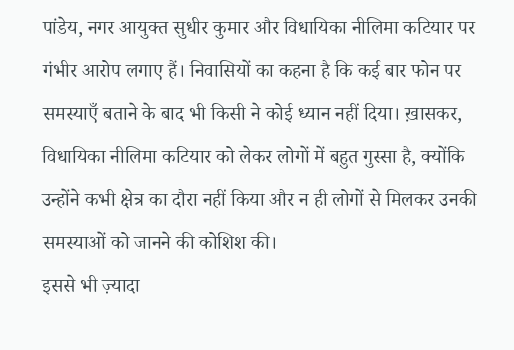पांडेय, नगर आयुक्त सुधीर कुमार और विधायिका नीलिमा कटियार पर गंभीर आरोप लगाए हैं। निवासियों का कहना है कि कई बार फोन पर समस्याएँ बताने के बाद भी किसी ने कोई ध्यान नहीं दिया। ख़ासकर, विधायिका नीलिमा कटियार को लेकर लोगों में बहुत गुस्सा है, क्योंकि उन्होंने कभी क्षेत्र का दौरा नहीं किया और न ही लोगों से मिलकर उनकी समस्याओं को जानने की कोशिश की।
इससे भी ज़्यादा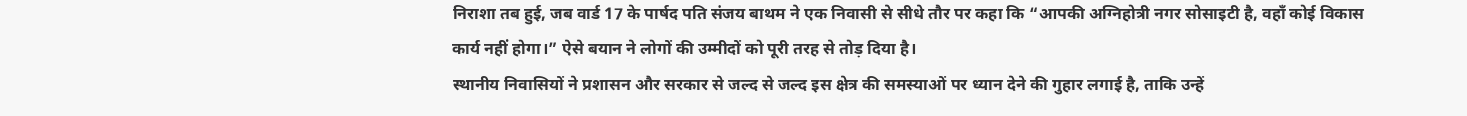निराशा तब हुई, जब वार्ड 17 के पार्षद पति संजय बाथम ने एक निवासी से सीधे तौर पर कहा कि “आपकी अग्निहोत्री नगर सोसाइटी है, वहाँ कोई विकास कार्य नहीं होगा।” ऐसे बयान ने लोगों की उम्मीदों को पूरी तरह से तोड़ दिया है।
स्थानीय निवासियों ने प्रशासन और सरकार से जल्द से जल्द इस क्षेत्र की समस्याओं पर ध्यान देने की गुहार लगाई है, ताकि उन्हें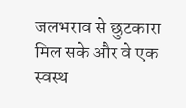जलभराव से छुटकारा मिल सके और वे एक स्वस्थ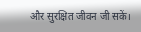और सुरक्षित जीवन जी सकें।